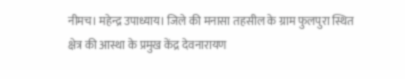नीमच। महेन्द्र उपाध्याय। जिले की मनासा तहसील के ग्राम फुलपुरा स्थित क्षेत्र की आस्था के प्रमुख केंद्र देवनारायण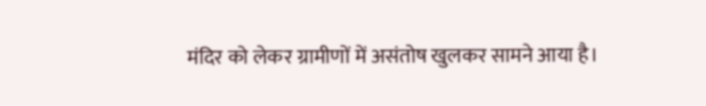मंदिर को लेकर ग्रामीणों में असंतोष खुलकर सामने आया है।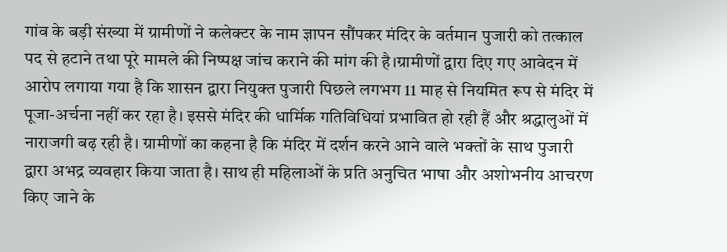गांव के बड़ी संख्या में ग्रामीणों ने कलेक्टर के नाम ज्ञापन सौंपकर मंदिर के वर्तमान पुजारी को तत्काल पद से हटाने तथा पूरे मामले की निष्पक्ष जांच कराने की मांग की है।ग्रामीणों द्वारा दिए गए आवेदन में आरोप लगाया गया है कि शासन द्वारा नियुक्त पुजारी पिछले लगभग 11 माह से नियमित रूप से मंदिर में पूजा-अर्चना नहीं कर रहा है। इससे मंदिर की धार्मिक गतिविधियां प्रभावित हो रही हैं और श्रद्धालुओं में नाराजगी बढ़ रही है। ग्रामीणों का कहना है कि मंदिर में दर्शन करने आने वाले भक्तों के साथ पुजारी द्वारा अभद्र व्यवहार किया जाता है। साथ ही महिलाओं के प्रति अनुचित भाषा और अशोभनीय आचरण किए जाने के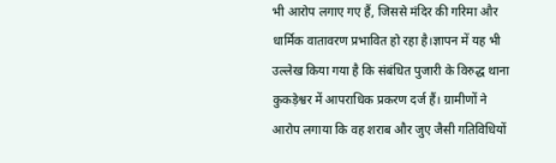भी आरोप लगाए गए हैं, जिससे मंदिर की गरिमा और धार्मिक वातावरण प्रभावित हो रहा है।ज्ञापन में यह भी उल्लेख किया गया है कि संबंधित पुजारी के विरुद्ध थाना कुकड़ेश्वर में आपराधिक प्रकरण दर्ज हैं। ग्रामीणों ने आरोप लगाया कि वह शराब और जुए जैसी गतिविधियों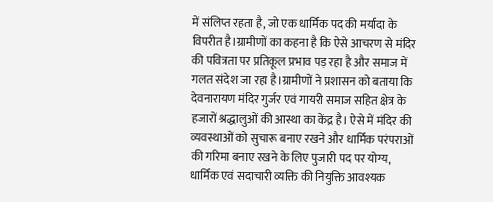में संलिप्त रहता है, जो एक धार्मिक पद की मर्यादा के विपरीत है।ग्रामीणों का कहना है कि ऐसे आचरण से मंदिर की पवित्रता पर प्रतिकूल प्रभाव पड़ रहा है और समाज में गलत संदेश जा रहा है।ग्रामीणों ने प्रशासन को बताया कि देवनारायण मंदिर गुर्जर एवं गायरी समाज सहित क्षेत्र के हजारों श्रद्धालुओं की आस्था का केंद्र है। ऐसे में मंदिर की व्यवस्थाओं को सुचारू बनाए रखने और धार्मिक परंपराओं की गरिमा बनाए रखने के लिए पुजारी पद पर योग्य, धार्मिक एवं सदाचारी व्यक्ति की नियुक्ति आवश्यक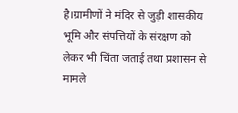है।ग्रामीणों ने मंदिर से जुड़ी शासकीय भूमि और संपत्तियों के संरक्षण को लेकर भी चिंता जताई तथा प्रशासन से मामले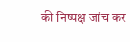की निष्पक्ष जांच कर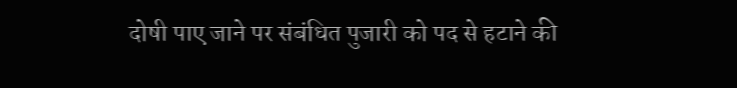दोषी पाए जाने पर संबंधित पुजारी को पद से हटाने की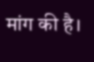मांग की है।